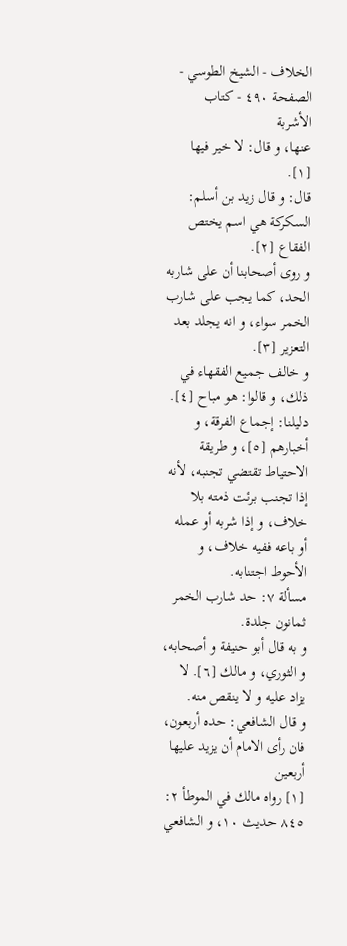الخلاف - الشيخ الطوسي - الصفحة ٤٩٠ - كتاب الأشربة
عنها، و قال: لا خير فيها [١].
قال: و قال زيد بن أسلم: السكركة هي اسم يختص الفقاع [٢].
و روى أصحابنا أن على شاربه الحد، كما يجب على شارب الخمر سواء، و انه يجلد بعد التعزير [٣].
و خالف جميع الفقهاء في ذلك، و قالوا: هو مباح [٤].
دليلنا: إجماع الفرقة، و أخبارهم [٥]، و طريقة الاحتياط تقتضي تجنبه، لأنه إذا تجنب برئت ذمته بلا خلاف، و إذا شربه أو عمله أو باعه ففيه خلاف، و الأحوط اجتنابه.
مسألة ٧: حد شارب الخمر ثمانون جلدة.
و به قال أبو حنيفة و أصحابه، و الثوري، و مالك [٦]. لا يزاد عليه و لا ينقص منه.
و قال الشافعي: حده أربعون، فان رأى الامام أن يزيد عليها أربعين
[١] رواه مالك في الموطأ ٢: ٨٤٥ حديث ١٠، و الشافعي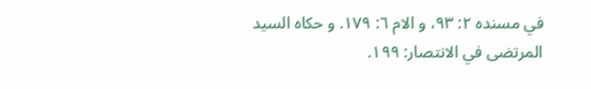في مسنده ٢: ٩٣، و الام ٦: ١٧٩. و حكاه السيد المرتضى في الانتصار: ١٩٩.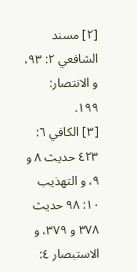[٢] مسند الشافعي ٢: ٩٣، و الانتصار: ١٩٩.
[٣] الكافي ٦: ٤٢٣ حديث ٨ و ٩، و التهذيب ١٠: ٩٨ حديث ٣٧٨ و ٣٧٩، و الاستبصار ٤: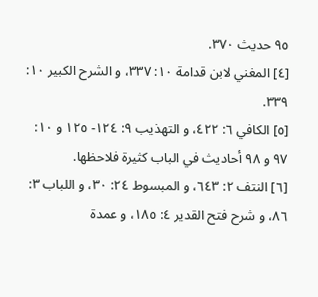٩٥ حديث ٣٧٠.
[٤] المغني لابن قدامة ١٠: ٣٣٧، و الشرح الكبير ١٠: ٣٣٩.
[٥] الكافي ٦: ٤٢٢، و التهذيب ٩: ١٢٤- ١٢٥ و ١٠: ٩٧ و ٩٨ أحاديث في الباب كثيرة فلاحظها.
[٦] النتف ٢: ٦٤٣، و المبسوط ٢٤: ٣٠، و اللباب ٣: ٨٦، و شرح فتح القدير ٤: ١٨٥، و عمدة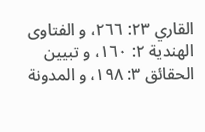القاري ٢٣: ٢٦٦، و الفتاوى الهندية ٢: ١٦٠، و تبيين الحقائق ٣: ١٩٨، و المدونة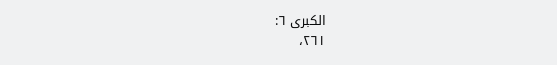الكبرى ٦:
٢٦١،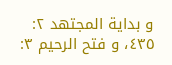و بداية المجتهد ٢: ٤٣٥، و فتح الرحيم ٣: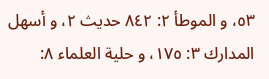٥٣، و الموطأ ٢: ٨٤٢ حديث ٢، و أسهل المدارك ٣: ١٧٥، و حلية العلماء ٨: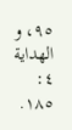٩٥، و الهداية ٤: ١٨٥.